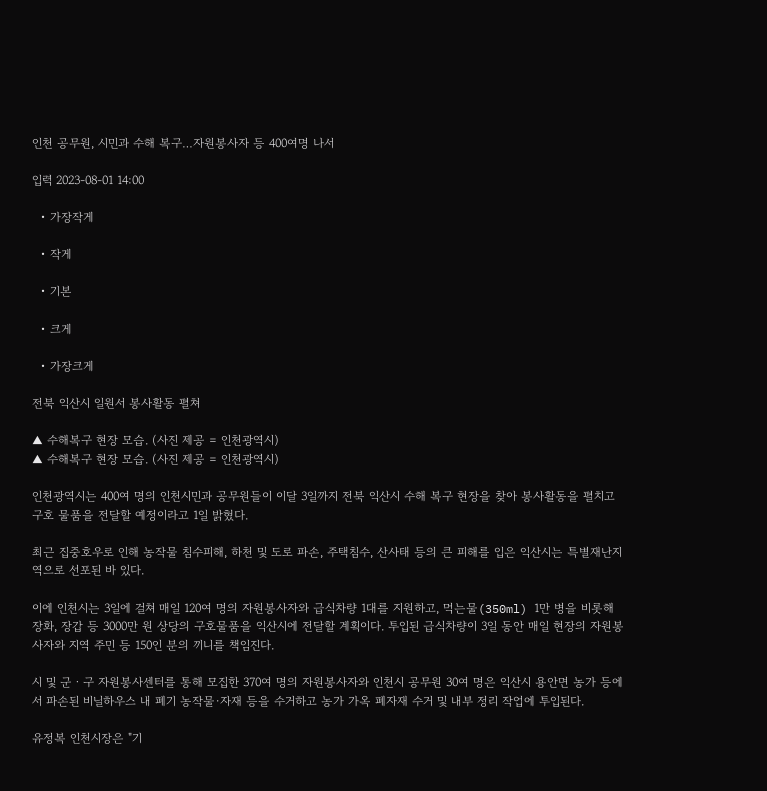인천 공무원, 시민과 수해 복구…자원봉사자 등 400여명 나서

입력 2023-08-01 14:00

  • 가장작게

  • 작게

  • 기본

  • 크게

  • 가장크게

전북 익산시 일원서 봉사활동 펼쳐

▲ 수해복구 현장 모습. (사진 제공 = 인천광역시)
▲ 수해복구 현장 모습. (사진 제공 = 인천광역시)

인천광역시는 400여 명의 인천시민과 공무원들이 이달 3일까지 전북 익산시 수해 복구 현장을 찾아 봉사활동을 펼치고 구호 물품을 전달할 예정이라고 1일 밝혔다.

최근 집중호우로 인해 농작물 침수피해, 하천 및 도로 파손, 주택침수, 산사태 등의 큰 피해를 입은 익산시는 특별재난지역으로 선포된 바 있다.

이에 인천시는 3일에 걸쳐 매일 120여 명의 자원봉사자와 급식차량 1대를 지원하고, 먹는물(350ml) 1만 병을 비롯해 장화, 장갑 등 3000만 원 상당의 구호물품을 익산시에 전달할 계획이다. 투입된 급식차량이 3일 동안 매일 현장의 자원봉사자와 지역 주민 등 150인 분의 끼니를 책임진다.

시 및 군ㆍ구 자원봉사센터를 통해 모집한 370여 명의 자원봉사자와 인천시 공무원 30여 명은 익산시 용안면 농가 등에서 파손된 비닐하우스 내 폐기 농작물·자재 등을 수거하고 농가 가옥 폐자재 수거 및 내부 정리 작업에 투입된다.

유정복 인천시장은 "기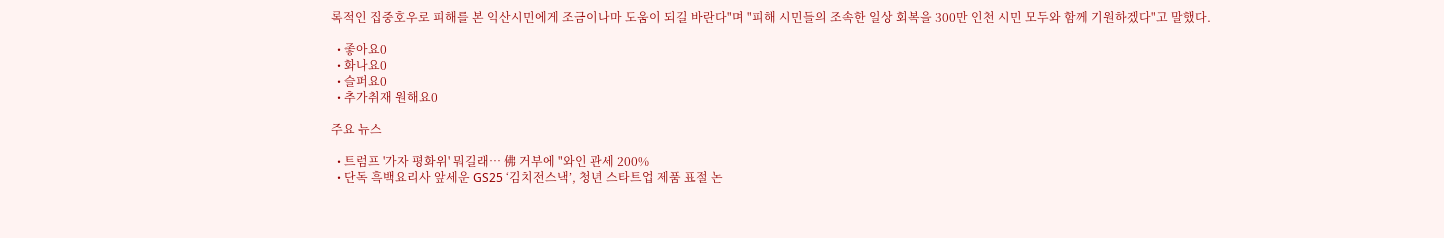록적인 집중호우로 피해를 본 익산시민에게 조금이나마 도움이 되길 바란다"며 "피해 시민들의 조속한 일상 회복을 300만 인천 시민 모두와 함께 기원하겠다"고 말했다.

  • 좋아요0
  • 화나요0
  • 슬퍼요0
  • 추가취재 원해요0

주요 뉴스

  • 트럼프 '가자 평화위' 뭐길래… 佛 거부에 "와인 관세 200%
  • 단독 흑백요리사 앞세운 GS25 ‘김치전스낵’, 청년 스타트업 제품 표절 논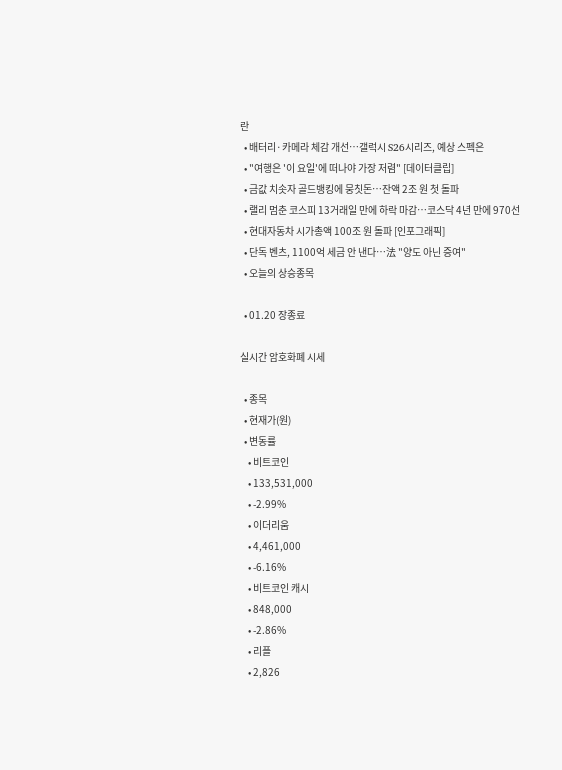란
  • 배터리·카메라 체감 개선…갤럭시 S26시리즈, 예상 스펙은
  • "여행은 '이 요일'에 떠나야 가장 저렴" [데이터클립]
  • 금값 치솟자 골드뱅킹에 뭉칫돈…잔액 2조 원 첫 돌파
  • 랠리 멈춘 코스피 13거래일 만에 하락 마감…코스닥 4년 만에 970선
  • 현대자동차 시가총액 100조 원 돌파 [인포그래픽]
  • 단독 벤츠, 1100억 세금 안 낸다…法 "양도 아닌 증여"
  • 오늘의 상승종목

  • 01.20 장종료

실시간 암호화폐 시세

  • 종목
  • 현재가(원)
  • 변동률
    • 비트코인
    • 133,531,000
    • -2.99%
    • 이더리움
    • 4,461,000
    • -6.16%
    • 비트코인 캐시
    • 848,000
    • -2.86%
    • 리플
    • 2,826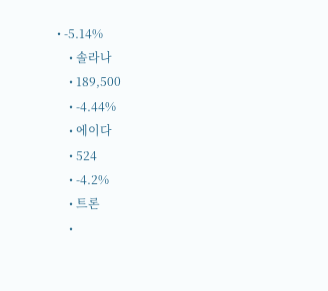• -5.14%
    • 솔라나
    • 189,500
    • -4.44%
    • 에이다
    • 524
    • -4.2%
    • 트론
    •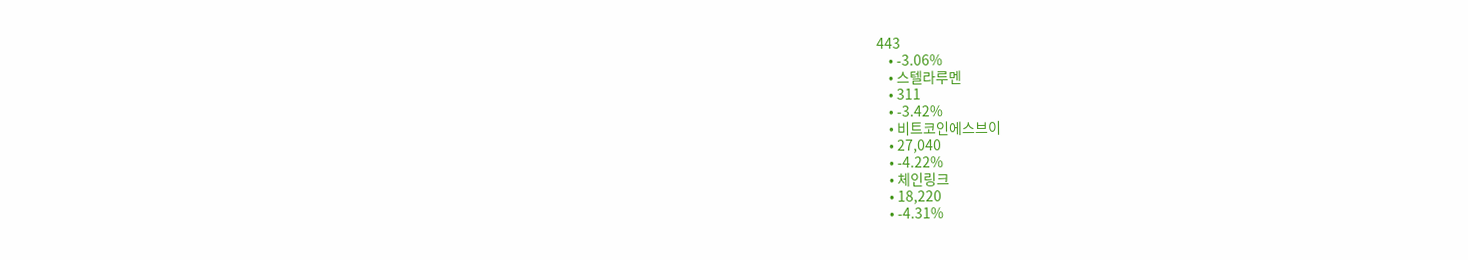443
    • -3.06%
    • 스텔라루멘
    • 311
    • -3.42%
    • 비트코인에스브이
    • 27,040
    • -4.22%
    • 체인링크
    • 18,220
    • -4.31%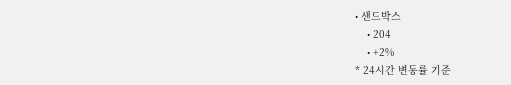• 샌드박스
    • 204
    • +2%
* 24시간 변동률 기준